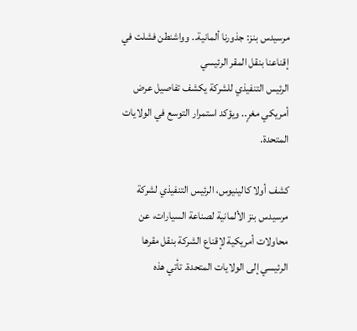مرسيدس بنز: جذورنا ألمانية.. وواشنطن فشلت في إقناعنا بنقل المقر الرئيسي
الرئيس التنفيذي للشركة يكشف تفاصيل عرض أمريكي مغرٍ.. ويؤكد استمرار التوسع في الولايات المتحدة.

كشف أولا كالينيوس، الرئيس التنفيذي لشركة مرسيدس بنز الألمانية لصناعة السيارات، عن محاولات أمريكية لإقناع الشركة بنقل مقرها الرئيسي إلى الولايات المتحدة. تأتي هذه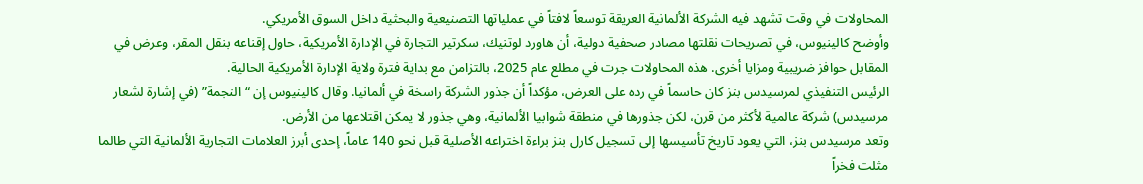المحاولات في وقت تشهد فيه الشركة الألمانية العريقة توسعاً لافتاً في عملياتها التصنيعية والبحثية داخل السوق الأمريكي.
وأوضح كالينيوس، في تصريحات نقلتها مصادر صحفية دولية، أن هاورد لوتنيك، سكرتير التجارة في الإدارة الأمريكية، حاول إقناعه بنقل المقر، وعرض في المقابل حوافز ضريبية ومزايا أخرى. هذه المحاولات جرت في مطلع عام 2025، بالتزامن مع بداية فترة ولاية الإدارة الأمريكية الحالية.
الرئيس التنفيذي لمرسيدس بنز كان حاسماً في رده على العرض، مؤكداً أن جذور الشركة راسخة في ألمانيا. وقال كالينيوس إن “النجمة” (في إشارة لشعار مرسيدس) شركة عالمية لأكثر من قرن، لكن جذورها في منطقة شوابيا الألمانية، وهي جذور لا يمكن اقتلاعها من الأرض.
وتعد مرسيدس بنز، التي يعود تاريخ تأسيسها إلى تسجيل كارل بنز براءة اختراعه الأصلية قبل نحو 140 عاماً، إحدى أبرز العلامات التجارية الألمانية التي طالما مثلت فخراً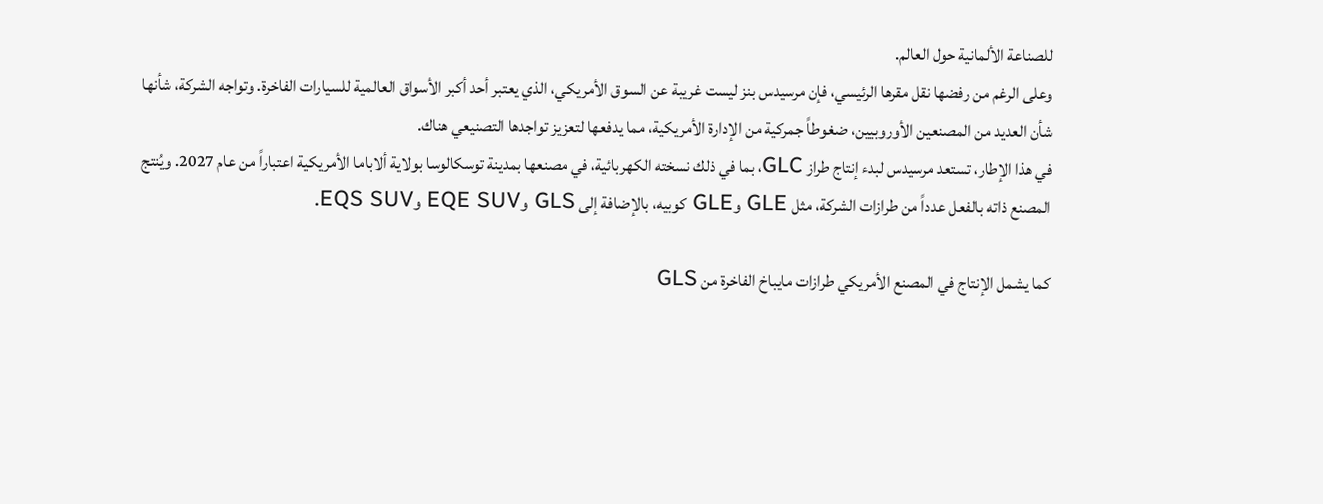للصناعة الألمانية حول العالم.
وعلى الرغم من رفضها نقل مقرها الرئيسي، فإن مرسيدس بنز ليست غريبة عن السوق الأمريكي، الذي يعتبر أحد أكبر الأسواق العالمية للسيارات الفاخرة. وتواجه الشركة، شأنها شأن العديد من المصنعين الأوروبيين، ضغوطاً جمركية من الإدارة الأمريكية، مما يدفعها لتعزيز تواجدها التصنيعي هناك.
في هذا الإطار، تستعد مرسيدس لبدء إنتاج طراز GLC، بما في ذلك نسخته الكهربائية، في مصنعها بمدينة توسكالوسا بولاية ألاباما الأمريكية اعتباراً من عام 2027. ويُنتج المصنع ذاته بالفعل عدداً من طرازات الشركة، مثل GLE وGLE كوبيه، بالإضافة إلى GLS وEQE SUV وEQS SUV.

كما يشمل الإنتاج في المصنع الأمريكي طرازات مايباخ الفاخرة من GLS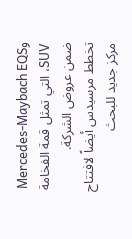وMercedes-Maybach EQS SUV، التي تمثل قمة الفخامة ضمن عروض الشركة.
تخطط مرسيدس أيضاً لافتتاح مركز جديد للبحث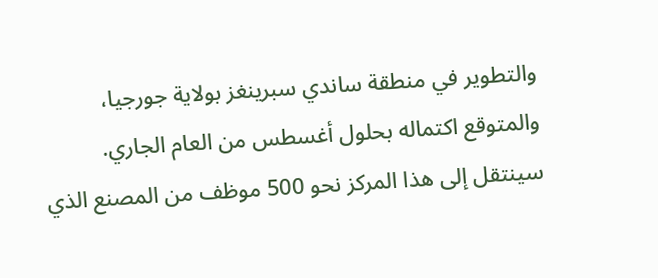والتطوير في منطقة ساندي سبرينغز بولاية جورجيا، والمتوقع اكتماله بحلول أغسطس من العام الجاري. سينتقل إلى هذا المركز نحو 500 موظف من المصنع الذي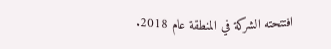افتتحته الشركة في المنطقة عام 2018.